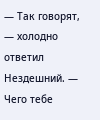— Так говорят, — холодно ответил Нездешний. — Чего тебе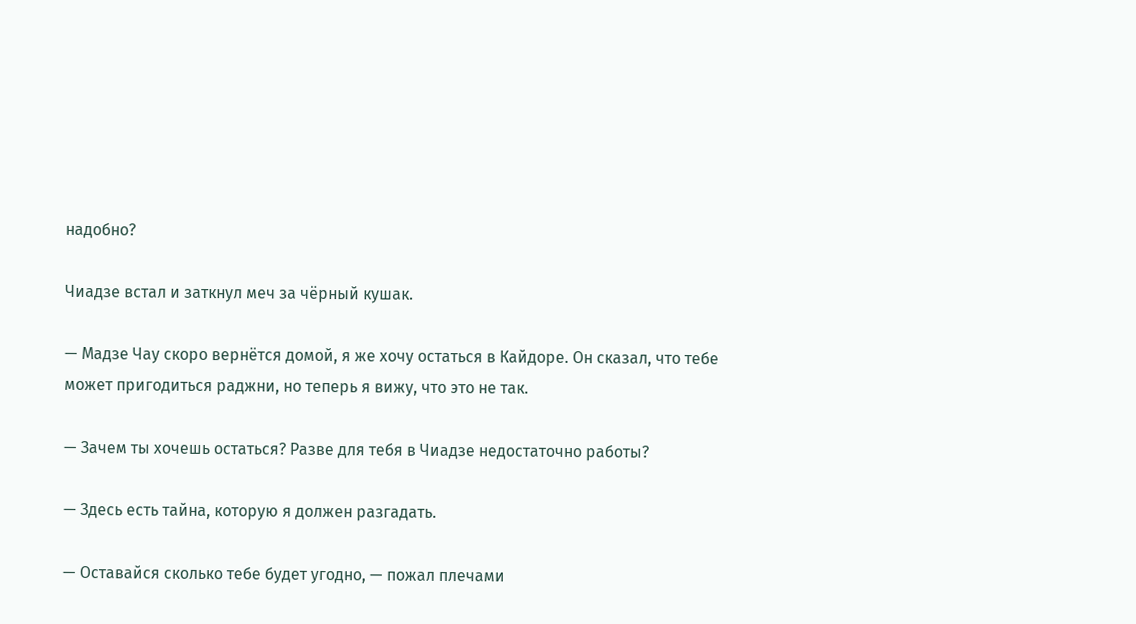надобно?

Чиадзе встал и заткнул меч за чёрный кушак.

— Мадзе Чау скоро вернётся домой, я же хочу остаться в Кайдоре. Он сказал, что тебе может пригодиться раджни, но теперь я вижу, что это не так.

— Зачем ты хочешь остаться? Разве для тебя в Чиадзе недостаточно работы?

— Здесь есть тайна, которую я должен разгадать.

— Оставайся сколько тебе будет угодно, — пожал плечами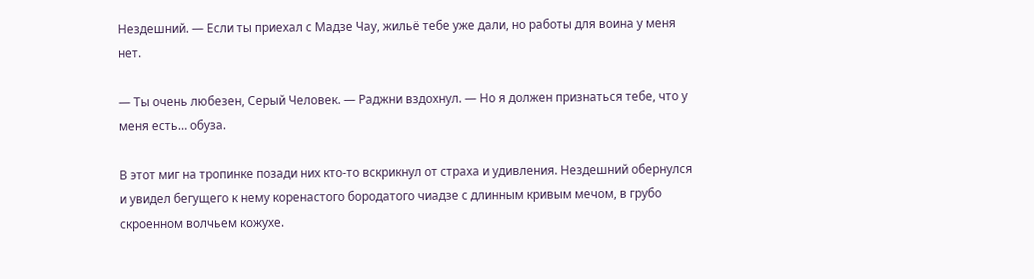Нездешний. — Если ты приехал с Мадзе Чау, жильё тебе уже дали, но работы для воина у меня нет.

— Ты очень любезен, Серый Человек. — Раджни вздохнул. — Но я должен признаться тебе, что у меня есть… обуза.

В этот миг на тропинке позади них кто-то вскрикнул от страха и удивления. Нездешний обернулся и увидел бегущего к нему коренастого бородатого чиадзе с длинным кривым мечом, в грубо скроенном волчьем кожухе.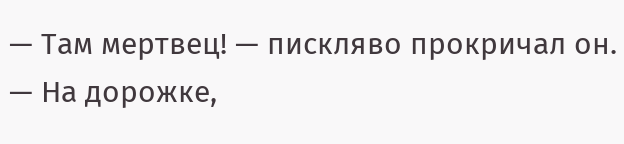— Там мертвец! — пискляво прокричал он. — На дорожке,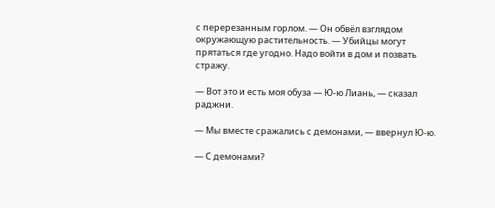с перерезанным горлом. — Он обвёл взглядом окружающую растительность. — Убийцы могут прятаться где угодно. Надо войти в дом и позвать стражу.

— Вот это и есть моя обуза — Ю-ю Лиань, — сказал раджни.

— Мы вместе сражались с демонами, — ввернул Ю-ю.

— С демонами?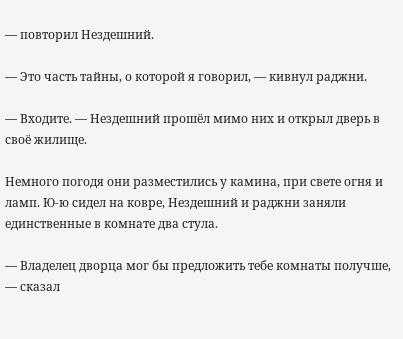— повторил Нездешний.

— Это часть тайны, о которой я говорил, — кивнул раджни.

— Входите. — Нездешний прошёл мимо них и открыл дверь в своё жилище.

Немного погодя они разместились у камина, при свете огня и ламп. Ю-ю сидел на ковре, Нездешний и раджни заняли единственные в комнате два стула.

— Владелец дворца мог бы предложить тебе комнаты получше, — сказал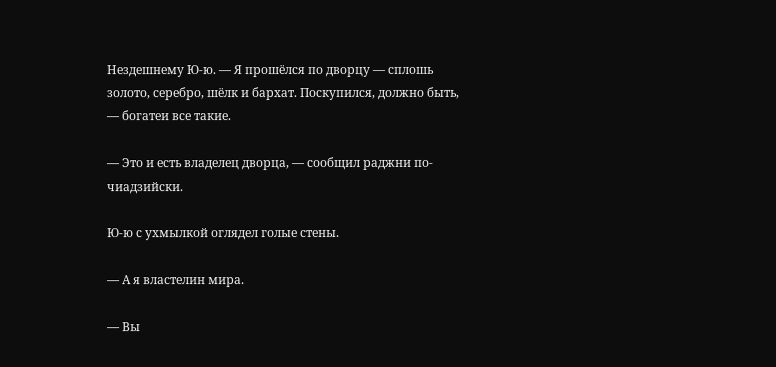Нездешнему Ю-ю. — Я прошёлся по дворцу — сплошь золото, серебро, шёлк и бархат. Поскупился, должно быть, — богатеи все такие.

— Это и есть владелец дворца, — сообщил раджни по-чиадзийски.

Ю-ю с ухмылкой оглядел голые стены.

— А я властелин мира.

— Вы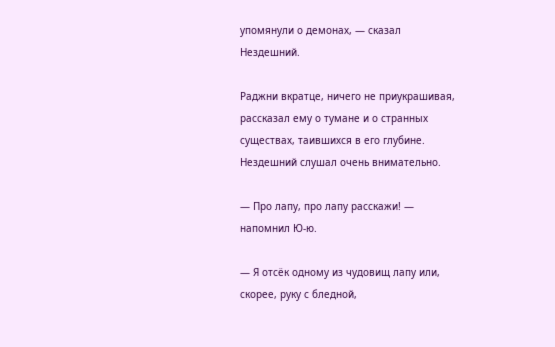упомянули о демонах, — сказал Нездешний.

Раджни вкратце, ничего не приукрашивая, рассказал ему о тумане и о странных существах, таившихся в его глубине. Нездешний слушал очень внимательно.

— Про лапу, про лапу расскажи! — напомнил Ю-ю.

— Я отсёк одному из чудовищ лапу или, скорее, руку с бледной,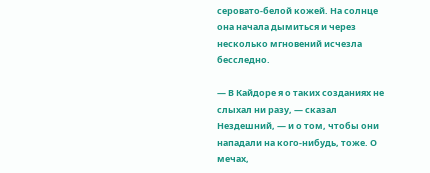серовато-белой кожей. На солнце она начала дымиться и через несколько мгновений исчезла бесследно.

— В Кайдоре я о таких созданиях не слыхал ни разу, — сказал Нездешний, — и о том, чтобы они нападали на кого-нибудь, тоже. О мечах,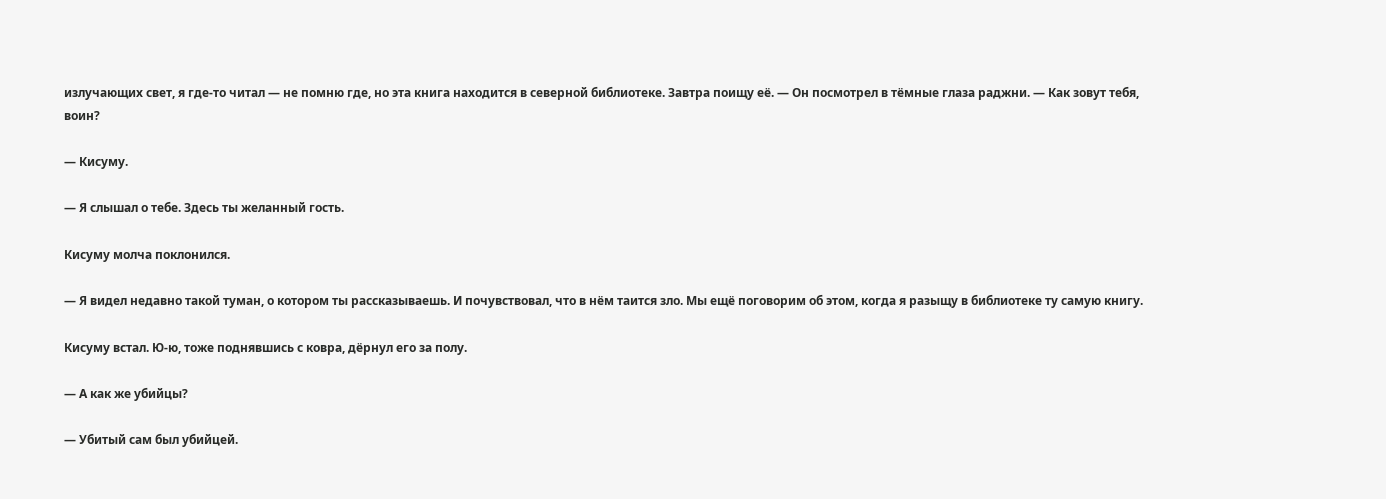излучающих свет, я где-то читал — не помню где, но эта книга находится в северной библиотеке. Завтра поищу её. — Он посмотрел в тёмные глаза раджни. — Как зовут тебя, воин?

— Кисуму.

— Я слышал о тебе. Здесь ты желанный гость.

Кисуму молча поклонился.

— Я видел недавно такой туман, о котором ты рассказываешь. И почувствовал, что в нём таится зло. Мы ещё поговорим об этом, когда я разыщу в библиотеке ту самую книгу.

Кисуму встал. Ю-ю, тоже поднявшись с ковра, дёрнул его за полу.

— А как же убийцы?

— Убитый сам был убийцей.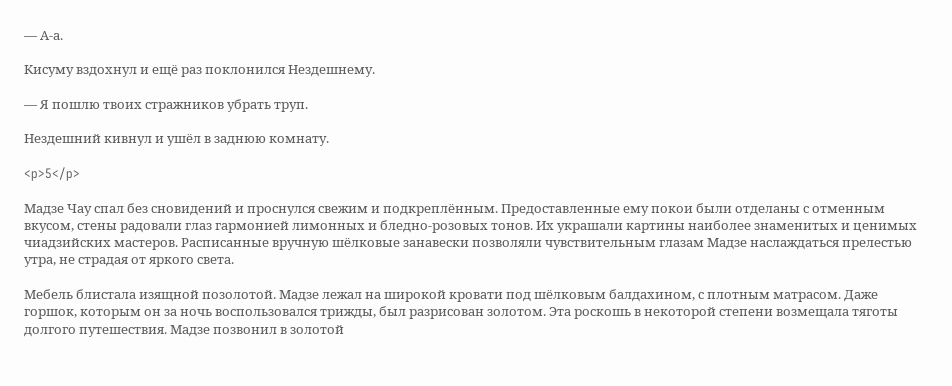— А-а.

Кисуму вздохнул и ещё раз поклонился Нездешнему.

— Я пошлю твоих стражников убрать труп.

Нездешний кивнул и ушёл в заднюю комнату.

<p>5</p>

Мадзе Чау спал без сновидений и проснулся свежим и подкреплённым. Предоставленные ему покои были отделаны с отменным вкусом, стены радовали глаз гармонией лимонных и бледно-розовых тонов. Их украшали картины наиболее знаменитых и ценимых чиадзийских мастеров. Расписанные вручную шёлковые занавески позволяли чувствительным глазам Мадзе наслаждаться прелестью утра, не страдая от яркого света.

Мебель блистала изящной позолотой. Мадзе лежал на широкой кровати под шёлковым балдахином, с плотным матрасом. Даже горшок, которым он за ночь воспользовался трижды, был разрисован золотом. Эта роскошь в некоторой степени возмещала тяготы долгого путешествия. Мадзе позвонил в золотой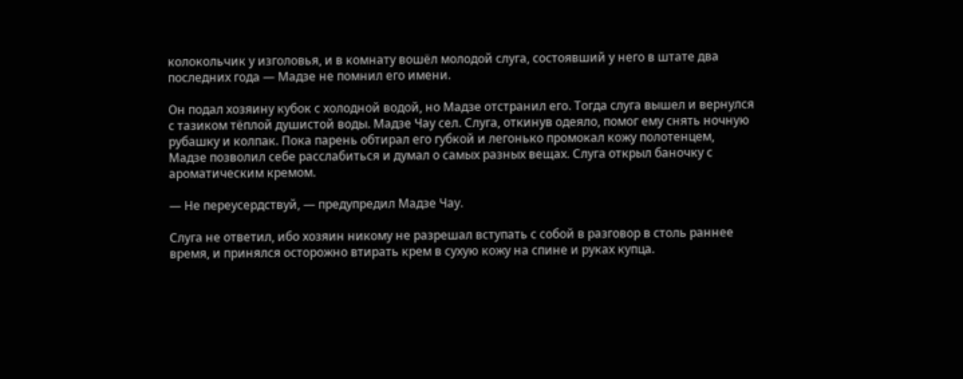колокольчик у изголовья, и в комнату вошёл молодой слуга, состоявший у него в штате два последних года — Мадзе не помнил его имени.

Он подал хозяину кубок с холодной водой, но Мадзе отстранил его. Тогда слуга вышел и вернулся с тазиком тёплой душистой воды. Мадзе Чау сел. Слуга, откинув одеяло, помог ему снять ночную рубашку и колпак. Пока парень обтирал его губкой и легонько промокал кожу полотенцем, Мадзе позволил себе расслабиться и думал о самых разных вещах. Слуга открыл баночку с ароматическим кремом.

— Не переусердствуй, — предупредил Мадзе Чау.

Слуга не ответил, ибо хозяин никому не разрешал вступать с собой в разговор в столь раннее время, и принялся осторожно втирать крем в сухую кожу на спине и руках купца.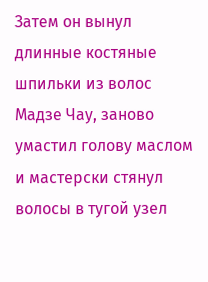Затем он вынул длинные костяные шпильки из волос Мадзе Чау, заново умастил голову маслом и мастерски стянул волосы в тугой узел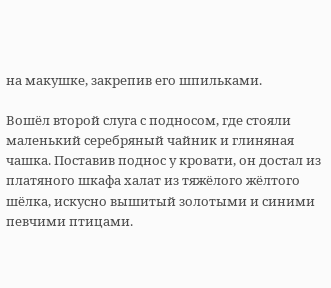на макушке, закрепив его шпильками.

Вошёл второй слуга с подносом, где стояли маленький серебряный чайник и глиняная чашка. Поставив поднос у кровати, он достал из платяного шкафа халат из тяжёлого жёлтого шёлка, искусно вышитый золотыми и синими певчими птицами.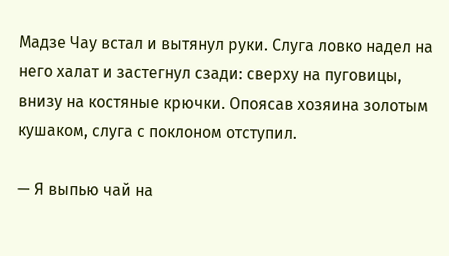Мадзе Чау встал и вытянул руки. Слуга ловко надел на него халат и застегнул сзади: сверху на пуговицы, внизу на костяные крючки. Опоясав хозяина золотым кушаком, слуга с поклоном отступил.

— Я выпью чай на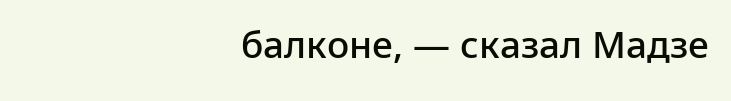балконе, — сказал Мадзе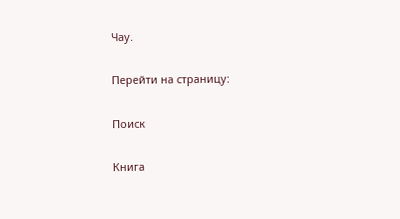Чау.

Перейти на страницу:

Поиск

Книга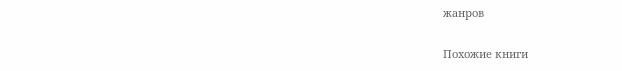жанров

Похожие книги